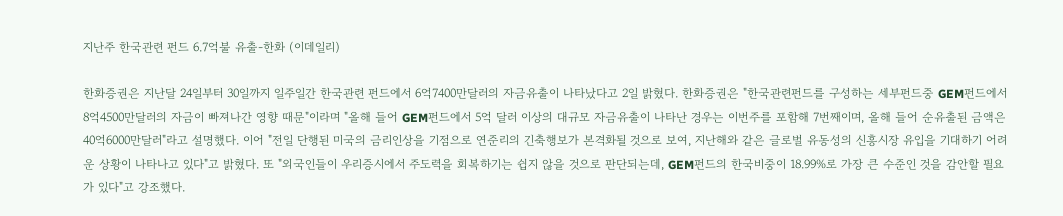지난주 한국관련 펀드 6.7억불 유출-한화 (이데일리)

한화증권은 지난달 24일부터 30일까지 일주일간 한국관련 펀드에서 6억7400만달러의 자금유출이 나타났다고 2일 밝혔다. 한화증권은 "한국관련펀드를 구성하는 세부펀드중 GEM펀드에서 8억4500만달러의 자금이 빠져나간 영향 때문"이라며 "올해 들어 GEM펀드에서 5억 달러 이상의 대규모 자금유출이 나타난 경우는 이번주를 포함해 7번째이며, 올해 들어 순유출된 금액은 40억6000만달러"라고 설명했다. 이어 "전일 단행된 미국의 금리인상을 기점으로 연준리의 긴축행보가 본격화될 것으로 보여, 지난해와 같은 글로벌 유동성의 신흥시장 유입을 기대하기 어려운 상황이 나타나고 있다"고 밝혔다. 또 "외국인들이 우리증시에서 주도력을 회복하기는 쉽지 않을 것으로 판단되는데, GEM펀드의 한국비중이 18.99%로 가장 큰 수준인 것을 감안할 필요가 있다"고 강조했다.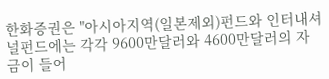한화증권은 "아시아지역(일본제외)펀드와 인터내셔널펀드에는 각각 9600만달러와 4600만달러의 자금이 들어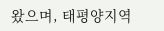왔으며, 태평양지역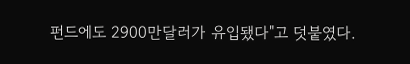펀드에도 2900만달러가 유입됐다"고 덧붙였다.